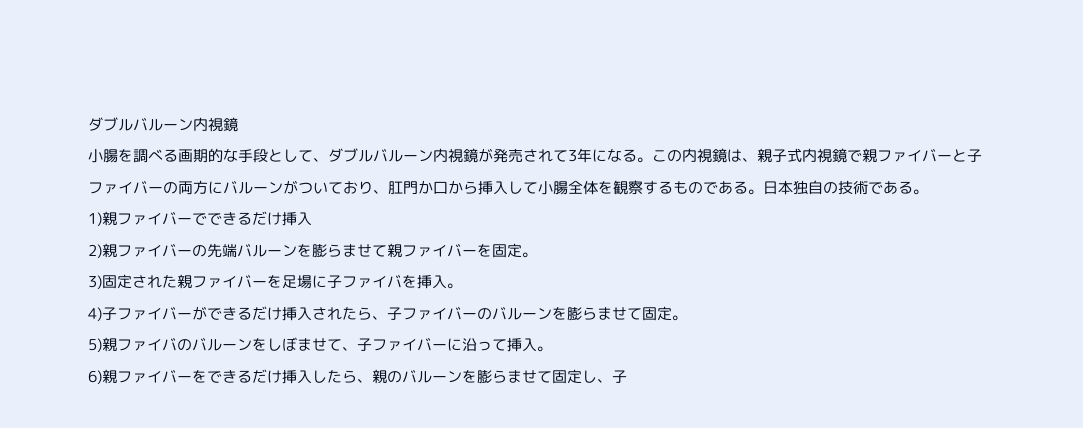ダブルバルーン内視鏡
小腸を調べる画期的な手段として、ダブルバルーン内視鏡が発売されて3年になる。この内視鏡は、親子式内視鏡で親ファイバーと子ファイバーの両方にバルーンがついており、肛門か口から挿入して小腸全体を観察するものである。日本独自の技術である。
1)親ファイバーでできるだけ挿入
2)親ファイバーの先端バルーンを膨らませて親ファイバーを固定。
3)固定された親ファイバーを足場に子ファイバを挿入。
4)子ファイバーができるだけ挿入されたら、子ファイバーのバルーンを膨らませて固定。
5)親ファイバのバルーンをしぼませて、子ファイバーに沿って挿入。
6)親ファイバーをできるだけ挿入したら、親のバルーンを膨らませて固定し、子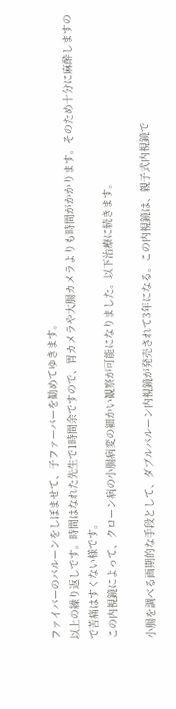ファイバーのバルーンをしぼませて、子ファーバーを勧めてゆきます。
以上の繰り返しです。時間はなれた先生で1時間余ですので、胃カメラや大腸カメラよりも時間がかかります。そのため十分に麻酔しますので苦痛はすくない様です。
この内視鏡によって、クローン病の小腸病変の細かい観察が可能になりました。以下治療に続きます。

小腸を調べる画期的な手段として、ダブルバルーン内視鏡が発売されて3年になる。この内視鏡は、親子式内視鏡で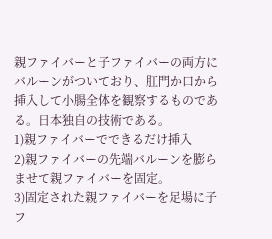親ファイバーと子ファイバーの両方にバルーンがついており、肛門か口から挿入して小腸全体を観察するものである。日本独自の技術である。
1)親ファイバーでできるだけ挿入
2)親ファイバーの先端バルーンを膨らませて親ファイバーを固定。
3)固定された親ファイバーを足場に子フ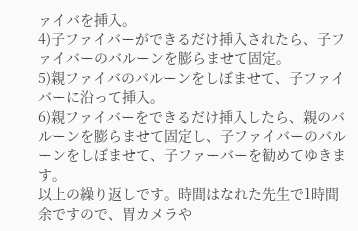ァイバを挿入。
4)子ファイバーができるだけ挿入されたら、子ファイバーのバルーンを膨らませて固定。
5)親ファイバのバルーンをしぼませて、子ファイバーに沿って挿入。
6)親ファイバーをできるだけ挿入したら、親のバルーンを膨らませて固定し、子ファイバーのバルーンをしぼませて、子ファーバーを勧めてゆきます。
以上の繰り返しです。時間はなれた先生で1時間余ですので、胃カメラや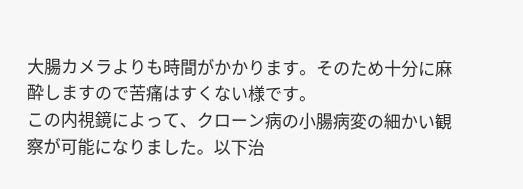大腸カメラよりも時間がかかります。そのため十分に麻酔しますので苦痛はすくない様です。
この内視鏡によって、クローン病の小腸病変の細かい観察が可能になりました。以下治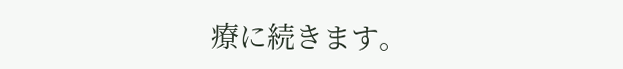療に続きます。